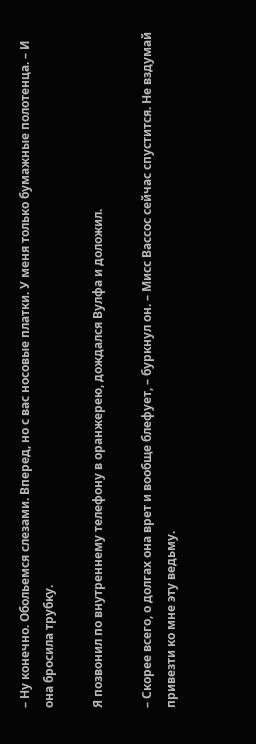– Ну конечно. Обольемся слезами. Вперед, но с вас носовые платки. У меня только бумажные полотенца. – И она бросила трубку.

Я позвонил по внутреннему телефону в оранжерею, дождался Вулфа и доложил.

– Скорее всего, о долгах она врет и вообще блефует, – буркнул он. – Мисс Вассос сейчас спустится. Не вздумай привезти ко мне эту ведьму.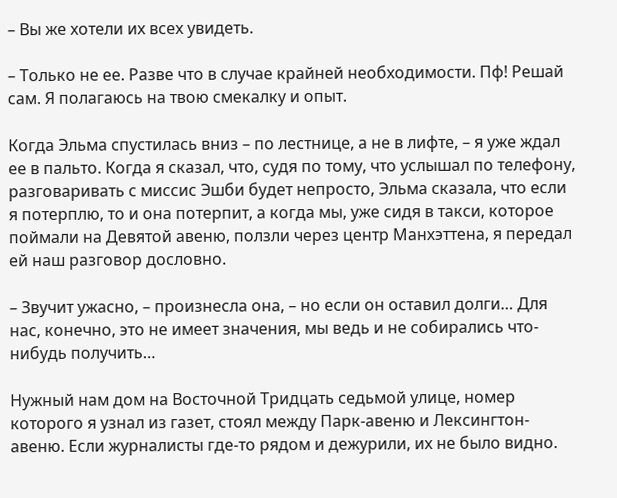– Вы же хотели их всех увидеть.

– Только не ее. Разве что в случае крайней необходимости. Пф! Решай сам. Я полагаюсь на твою смекалку и опыт.

Когда Эльма спустилась вниз – по лестнице, а не в лифте, – я уже ждал ее в пальто. Когда я сказал, что, судя по тому, что услышал по телефону, разговаривать с миссис Эшби будет непросто, Эльма сказала, что если я потерплю, то и она потерпит, а когда мы, уже сидя в такси, которое поймали на Девятой авеню, ползли через центр Манхэттена, я передал ей наш разговор дословно.

– Звучит ужасно, – произнесла она, – но если он оставил долги… Для нас, конечно, это не имеет значения, мы ведь и не собирались что-нибудь получить…

Нужный нам дом на Восточной Тридцать седьмой улице, номер которого я узнал из газет, стоял между Парк-авеню и Лексингтон-авеню. Если журналисты где-то рядом и дежурили, их не было видно.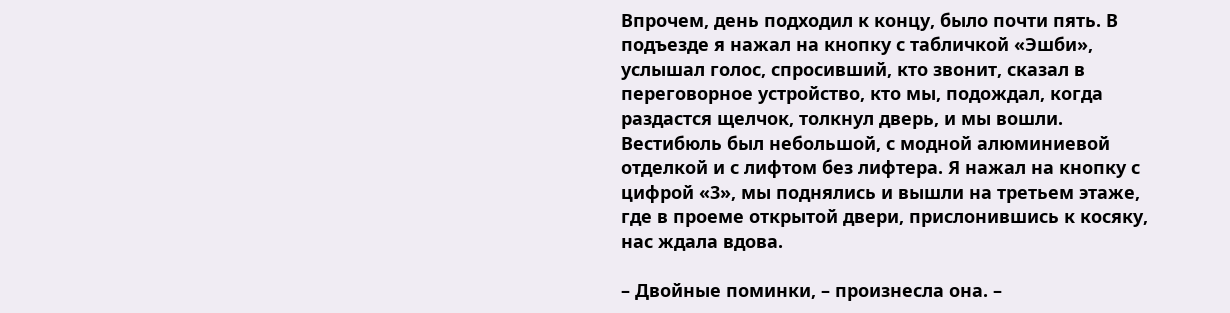Впрочем, день подходил к концу, было почти пять. В подъезде я нажал на кнопку с табличкой «Эшби», услышал голос, спросивший, кто звонит, сказал в переговорное устройство, кто мы, подождал, когда раздастся щелчок, толкнул дверь, и мы вошли. Вестибюль был небольшой, с модной алюминиевой отделкой и с лифтом без лифтера. Я нажал на кнопку с цифрой «3», мы поднялись и вышли на третьем этаже, где в проеме открытой двери, прислонившись к косяку, нас ждала вдова.

– Двойные поминки, – произнесла она. –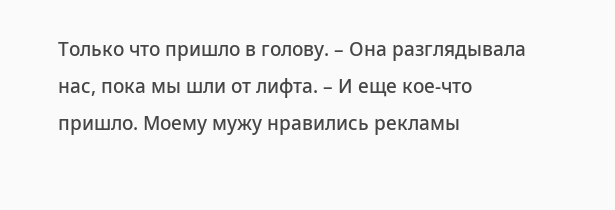Только что пришло в голову. – Она разглядывала нас, пока мы шли от лифта. – И еще кое-что пришло. Моему мужу нравились рекламы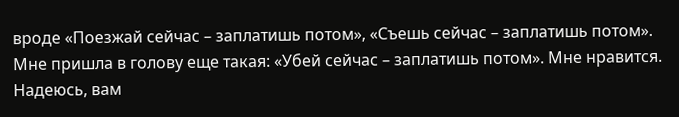вроде «Поезжай сейчас – заплатишь потом», «Съешь сейчас – заплатишь потом». Мне пришла в голову еще такая: «Убей сейчас – заплатишь потом». Мне нравится. Надеюсь, вам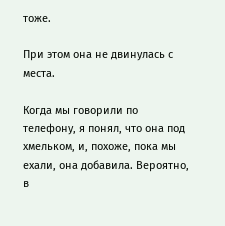тоже.

При этом она не двинулась с места.

Когда мы говорили по телефону, я понял, что она под хмельком, и, похоже, пока мы ехали, она добавила. Вероятно, в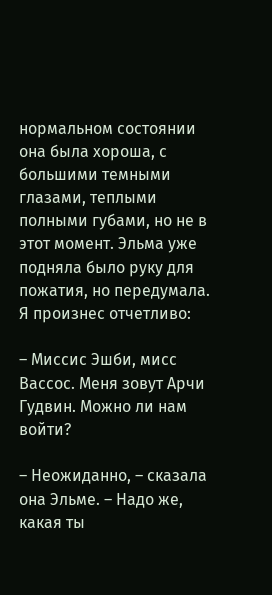нормальном состоянии она была хороша, с большими темными глазами, теплыми полными губами, но не в этот момент. Эльма уже подняла было руку для пожатия, но передумала. Я произнес отчетливо:

– Миссис Эшби, мисс Вассос. Меня зовут Арчи Гудвин. Можно ли нам войти?

– Неожиданно, – сказала она Эльме. – Надо же, какая ты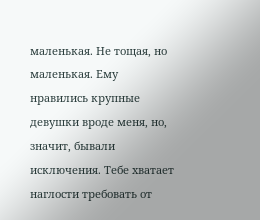маленькая. Не тощая, но маленькая. Ему нравились крупные девушки вроде меня, но, значит, бывали исключения. Тебе хватает наглости требовать от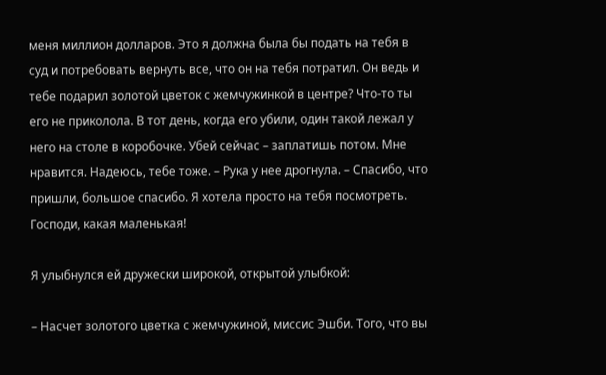меня миллион долларов. Это я должна была бы подать на тебя в суд и потребовать вернуть все, что он на тебя потратил. Он ведь и тебе подарил золотой цветок с жемчужинкой в центре? Что-то ты его не приколола. В тот день, когда его убили, один такой лежал у него на столе в коробочке. Убей сейчас – заплатишь потом. Мне нравится. Надеюсь, тебе тоже. – Рука у нее дрогнула. – Спасибо, что пришли, большое спасибо. Я хотела просто на тебя посмотреть. Господи, какая маленькая!

Я улыбнулся ей дружески широкой, открытой улыбкой:

– Насчет золотого цветка с жемчужиной, миссис Эшби. Того, что вы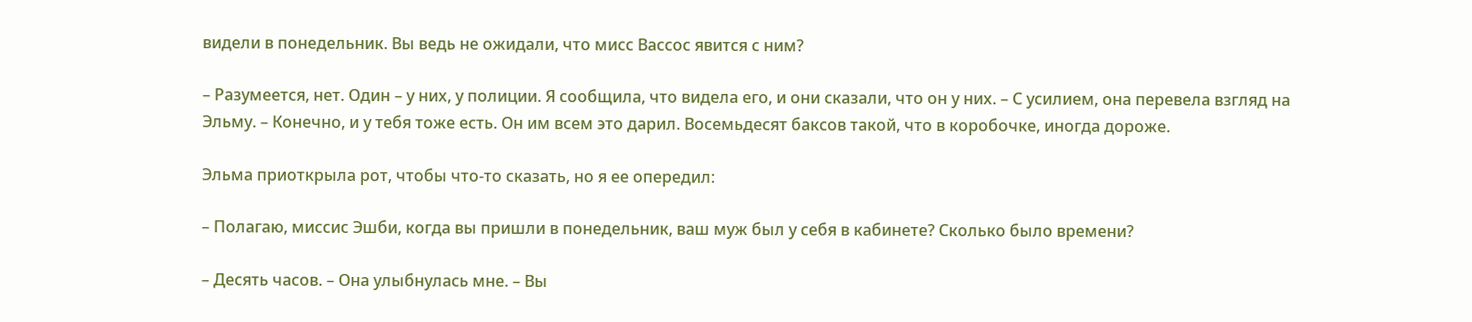видели в понедельник. Вы ведь не ожидали, что мисс Вассос явится с ним?

– Разумеется, нет. Один – у них, у полиции. Я сообщила, что видела его, и они сказали, что он у них. – С усилием, она перевела взгляд на Эльму. – Конечно, и у тебя тоже есть. Он им всем это дарил. Восемьдесят баксов такой, что в коробочке, иногда дороже.

Эльма приоткрыла рот, чтобы что-то сказать, но я ее опередил:

– Полагаю, миссис Эшби, когда вы пришли в понедельник, ваш муж был у себя в кабинете? Сколько было времени?

– Десять часов. – Она улыбнулась мне. – Вы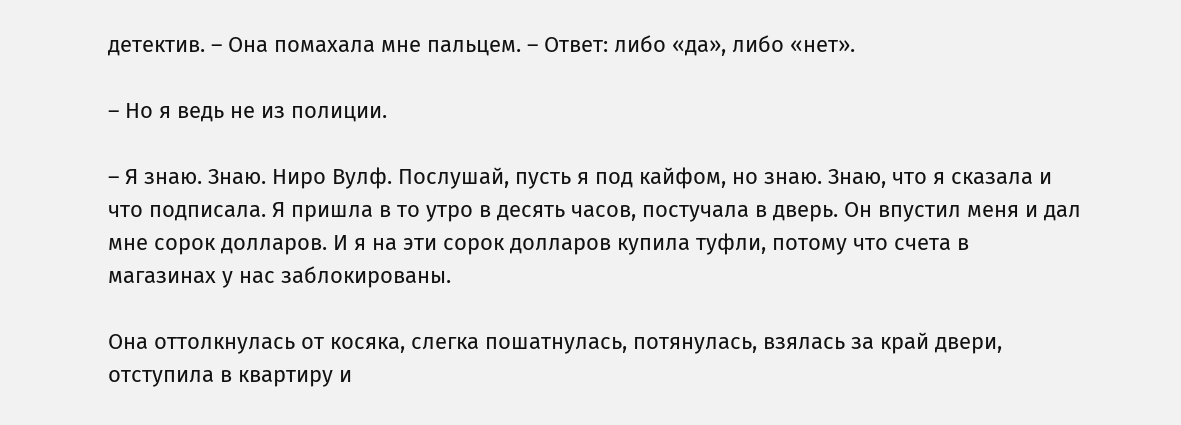детектив. – Она помахала мне пальцем. – Ответ: либо «да», либо «нет».

– Но я ведь не из полиции.

– Я знаю. Знаю. Ниро Вулф. Послушай, пусть я под кайфом, но знаю. Знаю, что я сказала и что подписала. Я пришла в то утро в десять часов, постучала в дверь. Он впустил меня и дал мне сорок долларов. И я на эти сорок долларов купила туфли, потому что счета в магазинах у нас заблокированы.

Она оттолкнулась от косяка, слегка пошатнулась, потянулась, взялась за край двери, отступила в квартиру и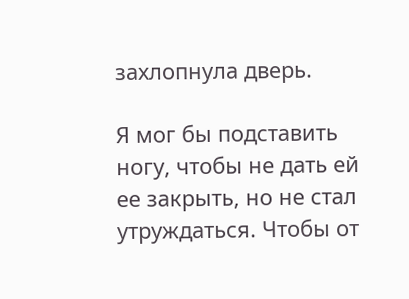захлопнула дверь.

Я мог бы подставить ногу, чтобы не дать ей ее закрыть, но не стал утруждаться. Чтобы от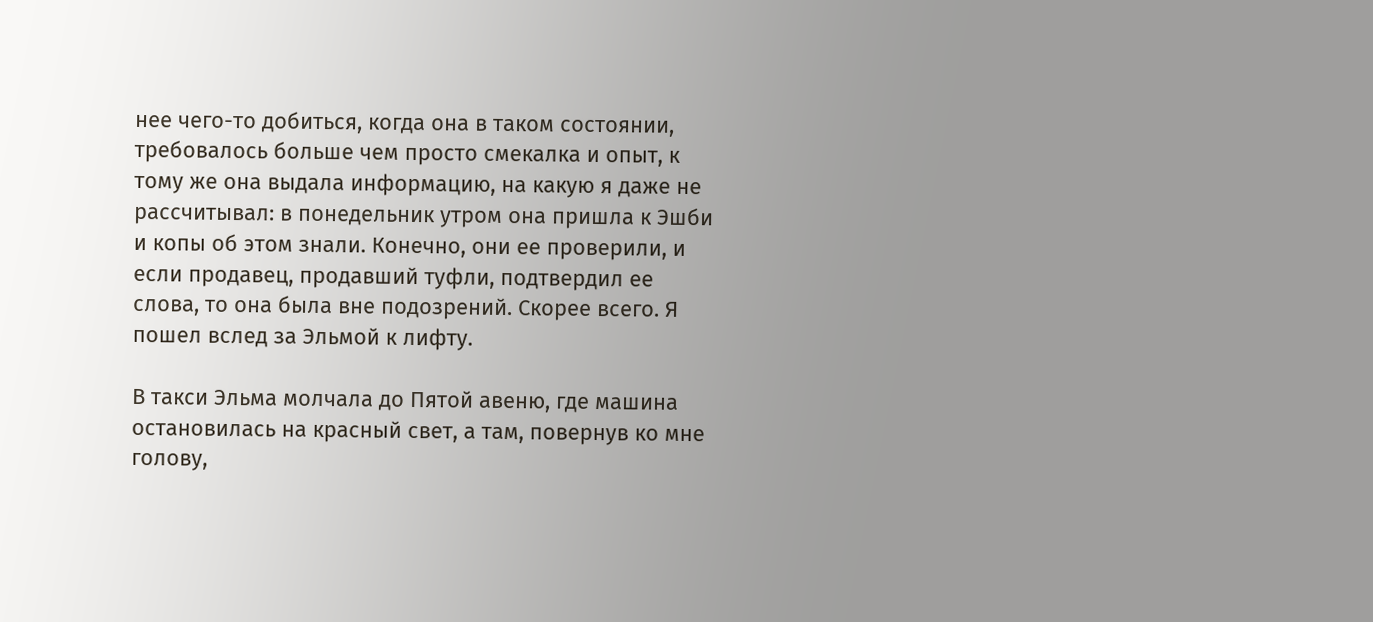нее чего-то добиться, когда она в таком состоянии, требовалось больше чем просто смекалка и опыт, к тому же она выдала информацию, на какую я даже не рассчитывал: в понедельник утром она пришла к Эшби и копы об этом знали. Конечно, они ее проверили, и если продавец, продавший туфли, подтвердил ее слова, то она была вне подозрений. Скорее всего. Я пошел вслед за Эльмой к лифту.

В такси Эльма молчала до Пятой авеню, где машина остановилась на красный свет, а там, повернув ко мне голову,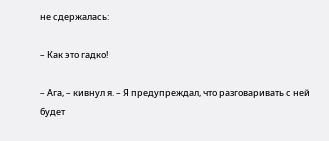не сдержалась:

– Как это гадко!

– Ага, – кивнул я. – Я предупреждал, что разговаривать с ней будет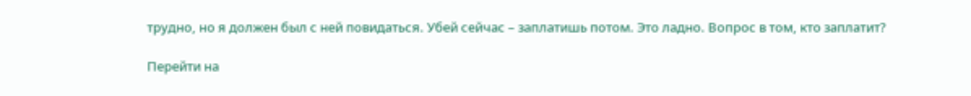трудно, но я должен был с ней повидаться. Убей сейчас – заплатишь потом. Это ладно. Вопрос в том, кто заплатит?

Перейти на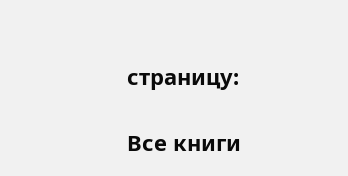страницу:

Все книги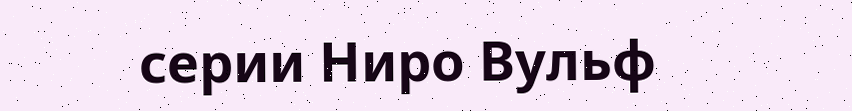серии Ниро Вульф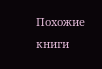Похожие книги